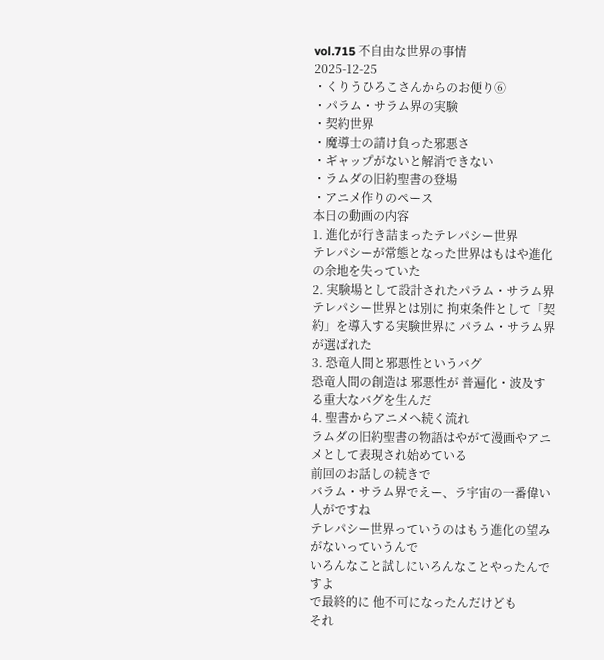vol.715 不自由な世界の事情
2025-12-25
・くりうひろこさんからのお便り⑥
・パラム・サラム界の実験
・契約世界
・魔導士の請け負った邪悪さ
・ギャップがないと解消できない
・ラムダの旧約聖書の登場
・アニメ作りのペース
本日の動画の内容
1. 進化が行き詰まったテレパシー世界
テレパシーが常態となった世界はもはや進化の余地を失っていた
2. 実験場として設計されたパラム・サラム界
テレパシー世界とは別に 拘束条件として「契約」を導入する実験世界に パラム・サラム界が選ばれた
3. 恐竜人間と邪悪性というバグ
恐竜人間の創造は 邪悪性が 普遍化・波及する重大なバグを生んだ
4. 聖書からアニメへ続く流れ
ラムダの旧約聖書の物語はやがて漫画やアニメとして表現され始めている
前回のお話しの続きで
バラム・サラム界でえー、ラ宇宙の一番偉い人がですね
テレパシー世界っていうのはもう進化の望みがないっていうんで
いろんなこと試しにいろんなことやったんですよ
で最終的に 他不可になったんだけども
それ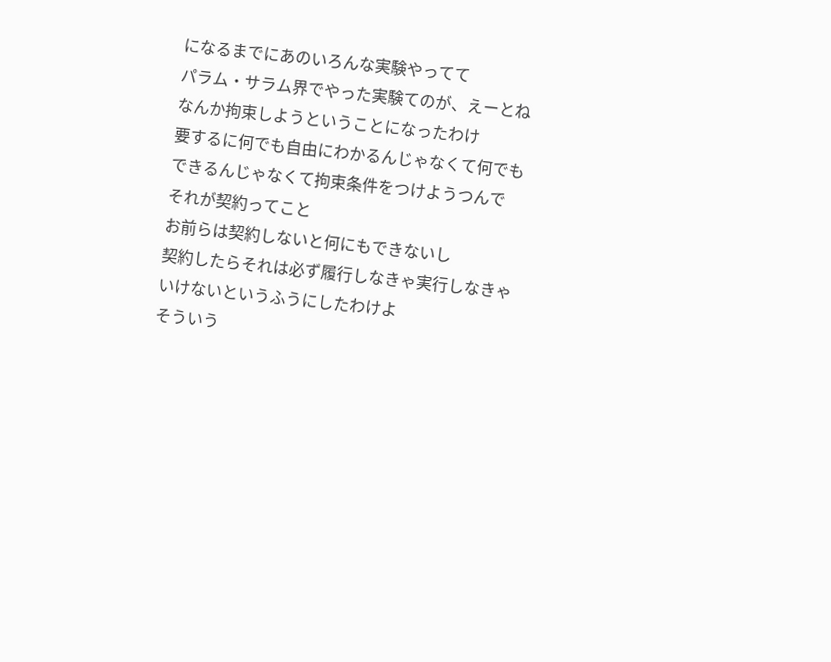になるまでにあのいろんな実験やってて
パラム・サラム界でやった実験てのが、えーとね なんか拘束しようということになったわけ
要するに何でも自由にわかるんじゃなくて何でもできるんじゃなくて拘束条件をつけようつんで
それが契約ってこと
お前らは契約しないと何にもできないし
契約したらそれは必ず履行しなきゃ実行しなきゃいけないというふうにしたわけよ
そういう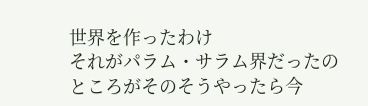世界を作ったわけ
それがパラム・サラム界だったの
ところがそのそうやったら今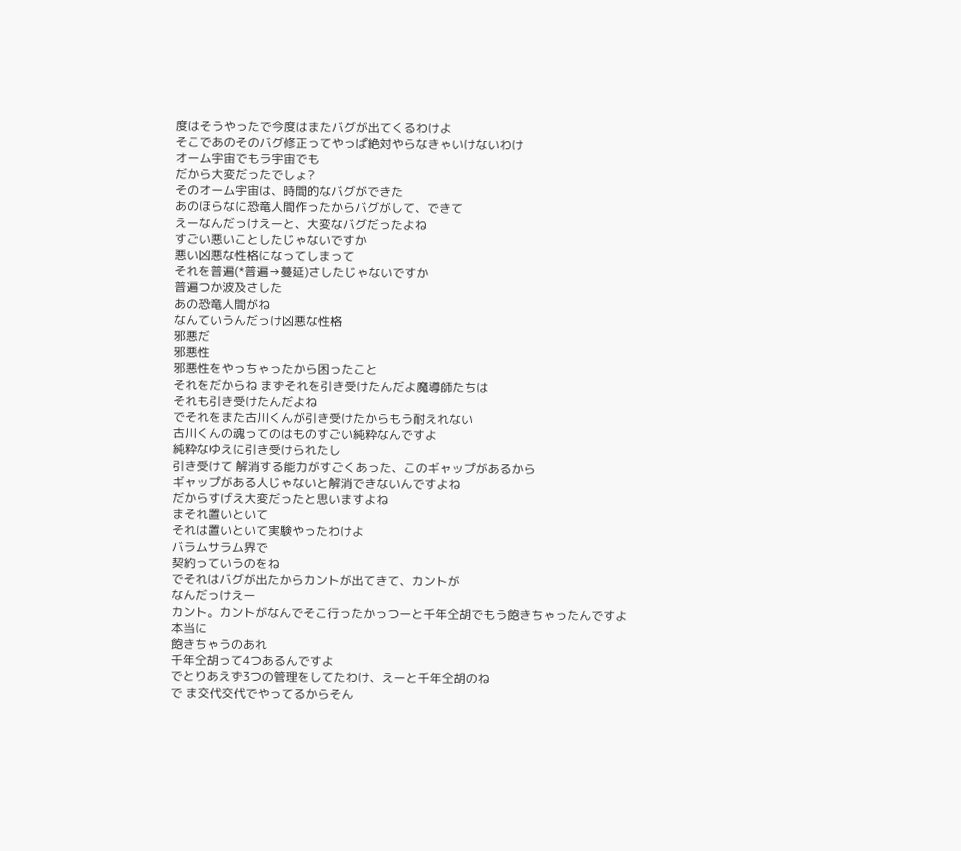度はそうやったで今度はまたバグが出てくるわけよ
そこであのそのバグ修正ってやっぱ絶対やらなきゃいけないわけ
オーム宇宙でもラ宇宙でも
だから大変だったでしょ?
そのオーム宇宙は、時間的なバグができた
あのほらなに恐竜人間作ったからバグがして、できて
えーなんだっけえーと、大変なバグだったよね
すごい悪いことしたじゃないですか
悪い凶悪な性格になってしまって
それを普遍(*普遍→蔓延)さしたじゃないですか
普遍つか波及さした
あの恐竜人間がね
なんていうんだっけ凶悪な性格
邪悪だ
邪悪性
邪悪性をやっちゃったから困ったこと
それをだからね まずそれを引き受けたんだよ魔導師たちは
それも引き受けたんだよね
でそれをまた古川くんが引き受けたからもう耐えれない
古川くんの魂ってのはものすごい純粋なんですよ
純粋なゆえに引き受けられたし
引き受けて 解消する能力がすごくあった、このギャップがあるから
ギャップがある人じゃないと解消できないんですよね
だからすげえ大変だったと思いますよね
まそれ置いといて
それは置いといて実験やったわけよ
バラムサラム界で
契約っていうのをね
でそれはバグが出たからカントが出てきて、カントが
なんだっけえー
カント。カントがなんでそこ行ったかっつーと千年仝胡でもう飽きちゃったんですよ
本当に
飽きちゃうのあれ
千年仝胡って4つあるんですよ
でとりあえず3つの管理をしてたわけ、えーと千年仝胡のね
で ま交代交代でやってるからそん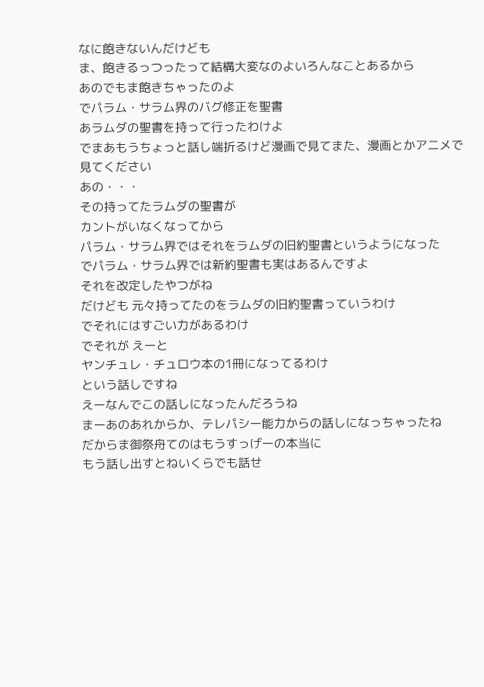なに飽きないんだけども
ま、飽きるっつったって結構大変なのよいろんなことあるから
あのでもま飽きちゃったのよ
でパラム・サラム界のバグ修正を聖書
あラムダの聖書を持って行ったわけよ
でまあもうちょっと話し端折るけど漫画で見てまた、漫画とかアニメで見てください
あの・・・
その持ってたラムダの聖書が
カントがいなくなってから
パラム・サラム界ではそれをラムダの旧約聖書というようになった
でパラム・サラム界では新約聖書も実はあるんですよ
それを改定したやつがね
だけども 元々持ってたのをラムダの旧約聖書っていうわけ
でそれにはすごい力があるわけ
でそれが えーと
ヤンチュレ・チュロウ本の1冊になってるわけ
という話しですね
えーなんでこの話しになったんだろうね
まーあのあれからか、テレパシー能力からの話しになっちゃったね
だからま御祭舟てのはもうすっげーの本当に
もう話し出すとねいくらでも話せ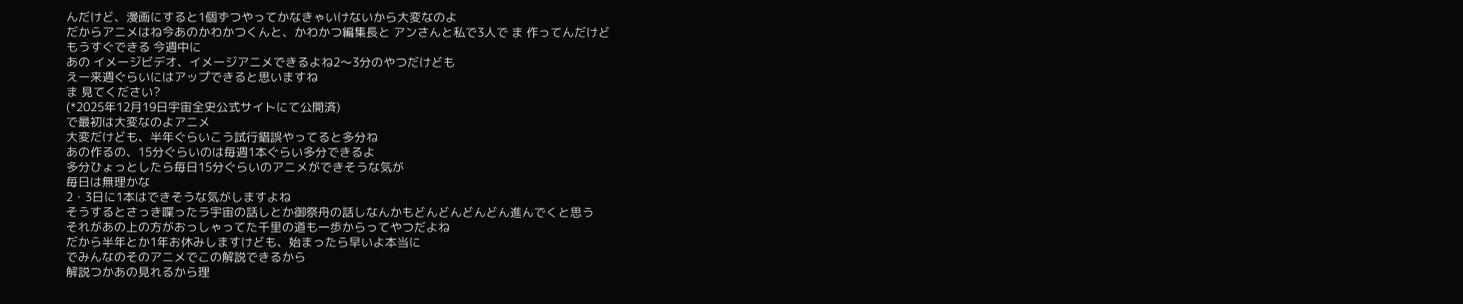んだけど、漫画にすると1個ずつやってかなきゃいけないから大変なのよ
だからアニメはね今あのかわかつくんと、かわかつ編集長と アンさんと私で3人で ま 作ってんだけど
もうすぐできる 今週中に
あの イメージビデオ、イメージアニメできるよね2〜3分のやつだけども
えー来週ぐらいにはアップできると思いますね
ま 見てください?
(*2025年12月19日宇宙全史公式サイトにて公開済)
で最初は大変なのよアニメ
大変だけども、半年ぐらいこう試行錯誤やってると多分ね
あの作るの、15分ぐらいのは毎週1本ぐらい多分できるよ
多分ひょっとしたら毎日15分ぐらいのアニメができそうな気が
毎日は無理かな
2・3日に1本はできそうな気がしますよね
そうするとさっき喋ったラ宇宙の話しとか御祭舟の話しなんかもどんどんどんどん進んでくと思う
それがあの上の方がおっしゃってた千里の道も一歩からってやつだよね
だから半年とか1年お休みしますけども、始まったら早いよ本当に
でみんなのそのアニメでこの解説できるから
解説つかあの見れるから理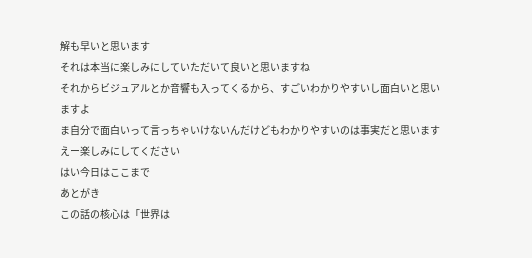解も早いと思います
それは本当に楽しみにしていただいて良いと思いますね
それからビジュアルとか音響も入ってくるから、すごいわかりやすいし面白いと思いますよ
ま自分で面白いって言っちゃいけないんだけどもわかりやすいのは事実だと思います
えー楽しみにしてください
はい今日はここまで
あとがき
この話の核心は「世界は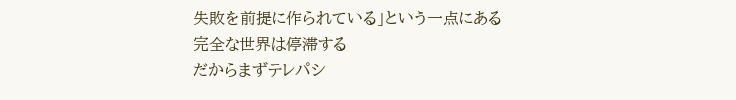失敗を前提に作られている」という一点にある
完全な世界は停滞する
だからまずテレパシ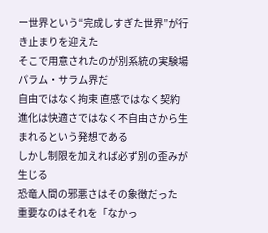ー世界という“完成しすぎた世界”が行き止まりを迎えた
そこで用意されたのが別系統の実験場パラム・サラム界だ
自由ではなく拘束 直感ではなく契約
進化は快適さではなく不自由さから生まれるという発想である
しかし制限を加えれば必ず別の歪みが生じる
恐竜人間の邪悪さはその象徴だった
重要なのはそれを「なかっ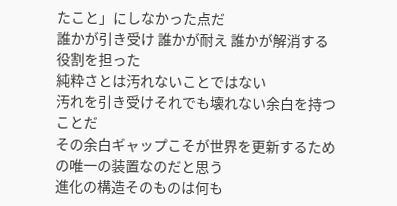たこと」にしなかった点だ
誰かが引き受け 誰かが耐え 誰かが解消する役割を担った
純粋さとは汚れないことではない
汚れを引き受けそれでも壊れない余白を持つことだ
その余白ギャップこそが世界を更新するための唯一の装置なのだと思う
進化の構造そのものは何も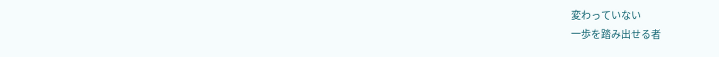変わっていない
一歩を踏み出せる者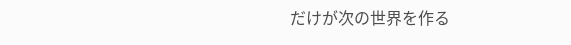だけが次の世界を作る